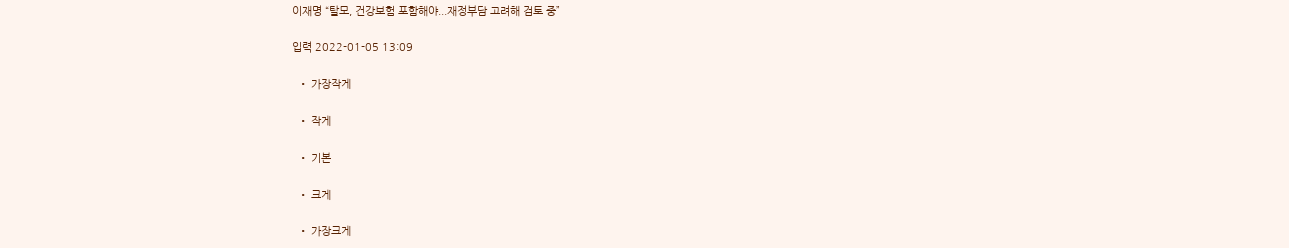이재명 “탈모, 건강보험 포함해야...재정부담 고려해 검토 중”

입력 2022-01-05 13:09

  • 가장작게

  • 작게

  • 기본

  • 크게

  • 가장크게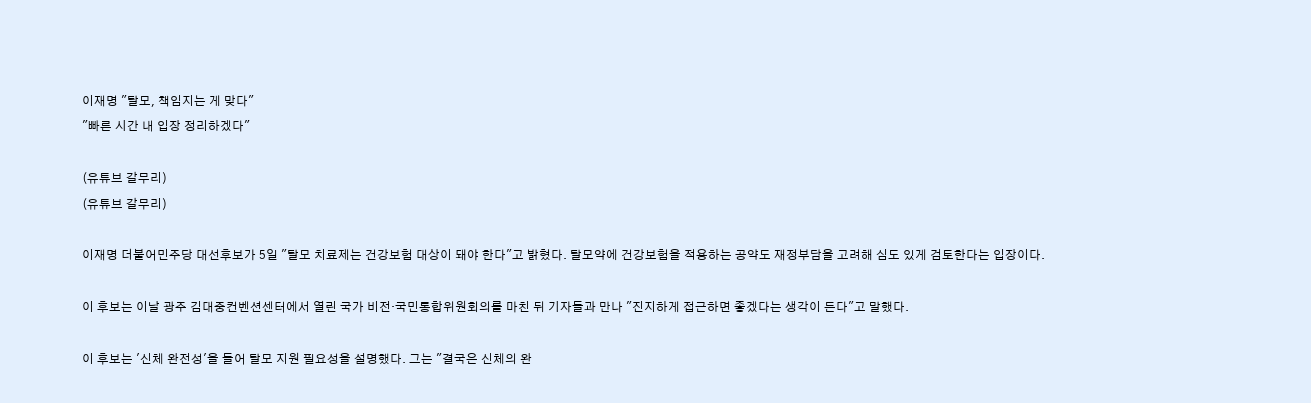이재명 "탈모, 책임지는 게 맞다"
"빠른 시간 내 입장 정리하겠다"

(유튜브 갈무리)
(유튜브 갈무리)

이재명 더불어민주당 대선후보가 5일 "탈모 치료제는 건강보험 대상이 돼야 한다"고 밝혔다. 탈모약에 건강보험을 적용하는 공약도 재정부담을 고려해 심도 있게 검토한다는 입장이다.

이 후보는 이날 광주 김대중컨벤션센터에서 열린 국가 비전·국민통합위원회의를 마친 뒤 기자들과 만나 "진지하게 접근하면 좋겠다는 생각이 든다"고 말했다.

이 후보는 '신체 완전성'을 들어 탈모 지원 필요성을 설명했다. 그는 "결국은 신체의 완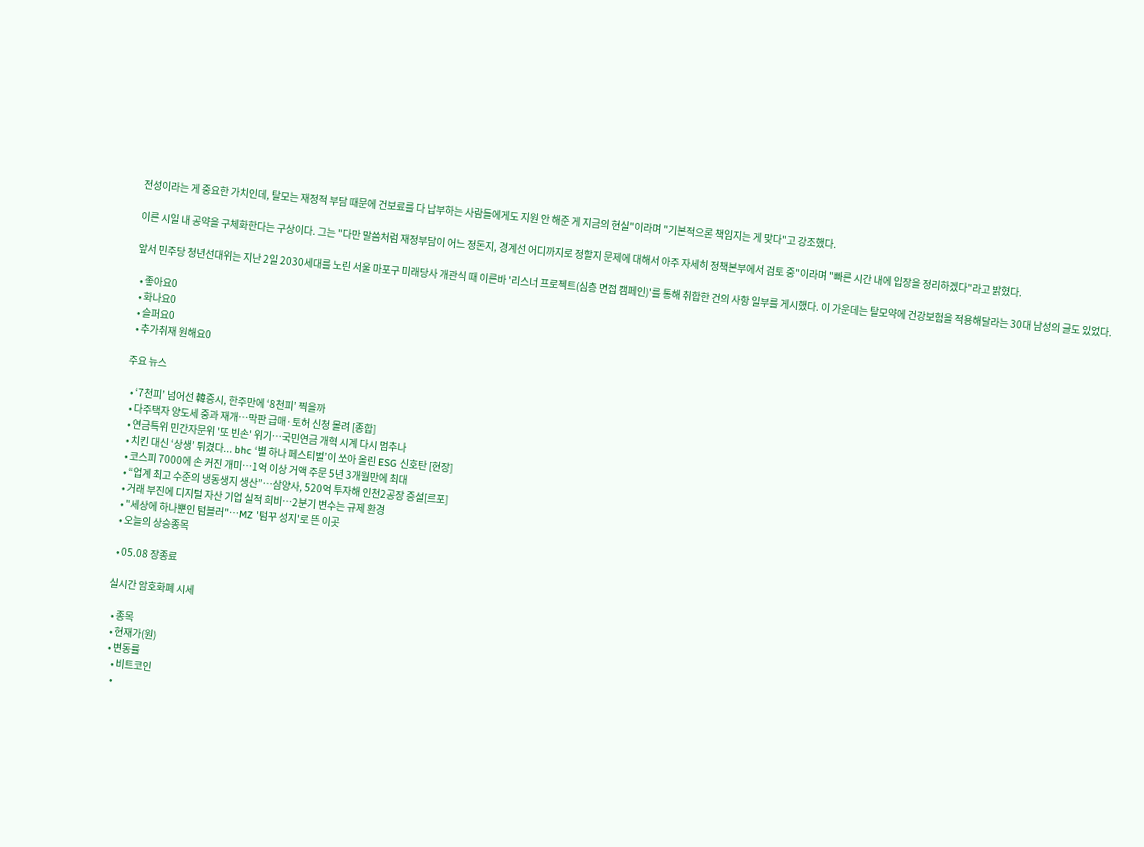전성이라는 게 중요한 가치인데, 탈모는 재정적 부담 때문에 건보료를 다 납부하는 사람들에게도 지원 안 해준 게 지금의 현실"이라며 "기본적으론 책임지는 게 맞다"고 강조했다.

이른 시일 내 공약을 구체화한다는 구상이다. 그는 "다만 말씀처럼 재정부담이 어느 정돈지, 경계선 어디까지로 정할지 문제에 대해서 아주 자세히 정책본부에서 검토 중"이라며 "빠른 시간 내에 입장을 정리하겠다"라고 밝혔다.

앞서 민주당 청년선대위는 지난 2일 2030세대를 노린 서울 마포구 미래당사 개관식 때 이른바 '리스너 프로젝트(심층 면접 캠페인)'를 통해 취합한 건의 사항 일부를 게시했다. 이 가운데는 탈모약에 건강보험을 적용해달라는 30대 남성의 글도 있었다.

  • 좋아요0
  • 화나요0
  • 슬퍼요0
  • 추가취재 원해요0

주요 뉴스

  • ‘7천피’ 넘어선 韓증시, 한주만에 ‘8천피’ 찍을까
  • 다주택자 양도세 중과 재개⋯막판 급매·토허 신청 몰려 [종합]
  • 연금특위 민간자문위 '또 빈손' 위기⋯국민연금 개혁 시계 다시 멈추나
  • 치킨 대신 ‘상생’ 튀겼다... bhc ‘별 하나 페스티벌’이 쏘아 올린 ESG 신호탄 [현장]
  • 코스피 7000에 손 커진 개미…1억 이상 거액 주문 5년 3개월만에 최대
  • “업계 최고 수준의 냉동생지 생산”…삼양사, 520억 투자해 인천2공장 증설[르포]
  • 거래 부진에 디지털 자산 기업 실적 희비…2분기 변수는 규제 환경
  • "세상에 하나뿐인 텀블러"…MZ '텀꾸 성지'로 뜬 이곳
  • 오늘의 상승종목

  • 05.08 장종료

실시간 암호화폐 시세

  • 종목
  • 현재가(원)
  • 변동률
    • 비트코인
    •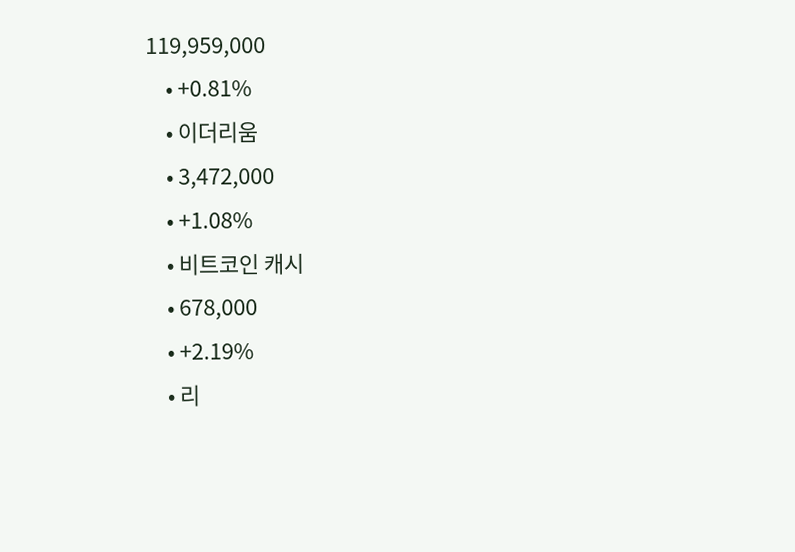119,959,000
    • +0.81%
    • 이더리움
    • 3,472,000
    • +1.08%
    • 비트코인 캐시
    • 678,000
    • +2.19%
    • 리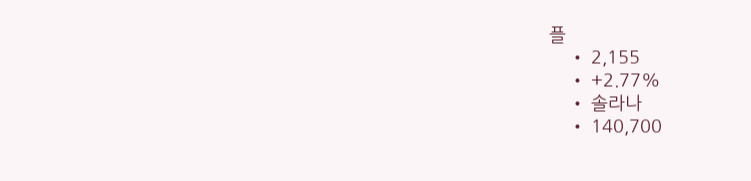플
    • 2,155
    • +2.77%
    • 솔라나
    • 140,700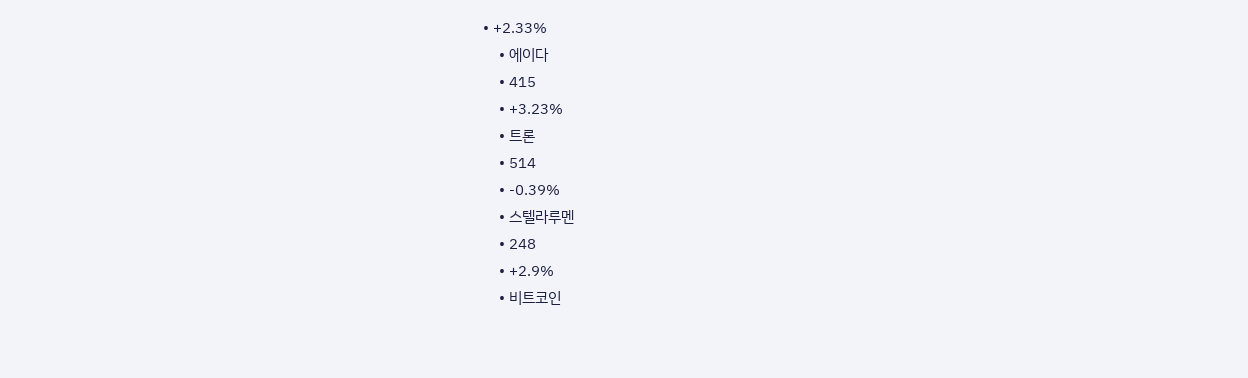• +2.33%
    • 에이다
    • 415
    • +3.23%
    • 트론
    • 514
    • -0.39%
    • 스텔라루멘
    • 248
    • +2.9%
    • 비트코인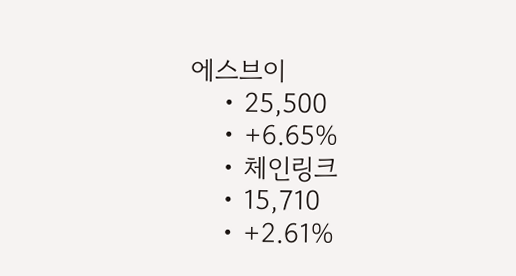에스브이
    • 25,500
    • +6.65%
    • 체인링크
    • 15,710
    • +2.61%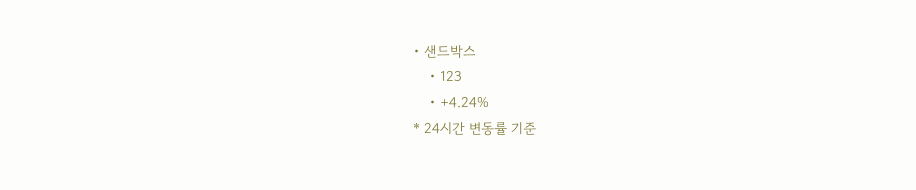• 샌드박스
    • 123
    • +4.24%
* 24시간 변동률 기준